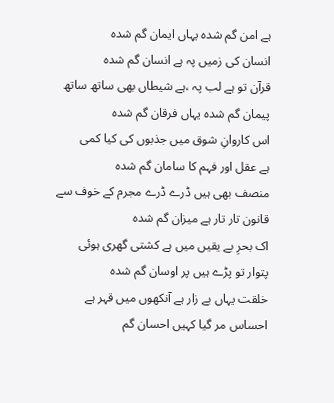ہے امن گم شدہ یہاں ایمان گم شدہ
انسان کی زمیں پہ ہے انسان گم شدہ
قرآن تو ہے لب پہ ،ہے شیطاں بھی ساتھ ساتھ
پیمان گم شدہ یہاں فرقان گم شدہ
اس کاروانِ شوق میں جذبوں کی کیا کمی
ہے عقل اور فہم کا سامان گم شدہ
منصف بھی ہیں ڈرے ڈرے مجرم کے خوف سے
قانون تار تار ہے میزان گم شدہ
اک بحرِ بے یقیں میں ہے کشتی گھری ہوئی
پتوار تو پڑے ہیں پر اوسان گم شدہ
خلقت یہاں بے زار ہے آنکھوں میں قہر ہے
احساس مر گیا کہیں احسان گم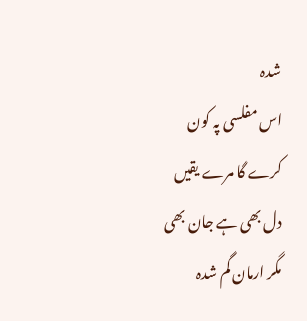شدہ
اس مفلسی پہ کون کرے گا مرے یقیں
دل بھی ہے جان بھی مگر ارمان گم شدہ